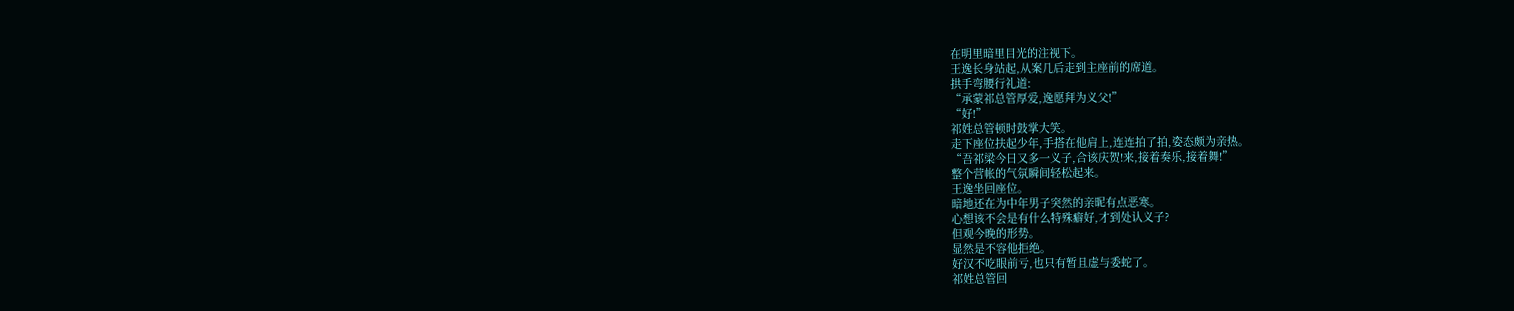在明里暗里目光的注视下。
王逸长身站起,从案几后走到主座前的席道。
拱手弯腰行礼道:
“承蒙祁总管厚爱,逸愿拜为义父!”
“好!”
祁姓总管顿时鼓掌大笑。
走下座位扶起少年,手搭在他肩上,连连拍了拍,姿态颇为亲热。
“吾祁梁今日又多一义子,合该庆贺!来,接着奏乐,接着舞!”
整个营帐的气氛瞬间轻松起来。
王逸坐回座位。
暗地还在为中年男子突然的亲昵有点恶寒。
心想该不会是有什么特殊癖好,才到处认义子?
但观今晚的形势。
显然是不容他拒绝。
好汉不吃眼前亏,也只有暂且虚与委蛇了。
祁姓总管回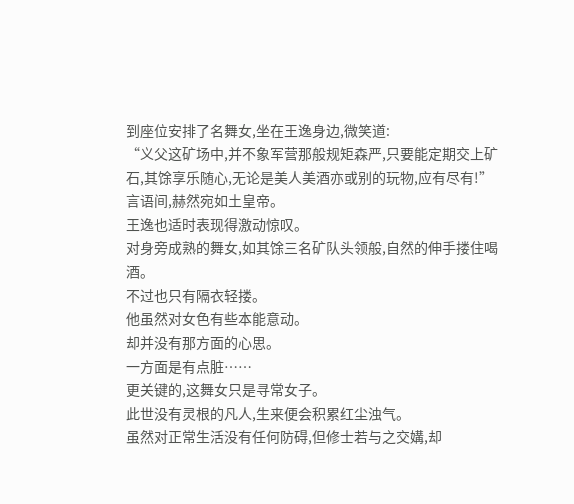到座位安排了名舞女,坐在王逸身边,微笑道:
“义父这矿场中,并不象军营那般规矩森严,只要能定期交上矿石,其馀享乐随心,无论是美人美酒亦或别的玩物,应有尽有!”
言语间,赫然宛如土皇帝。
王逸也适时表现得激动惊叹。
对身旁成熟的舞女,如其馀三名矿队头领般,自然的伸手搂住喝酒。
不过也只有隔衣轻搂。
他虽然对女色有些本能意动。
却并没有那方面的心思。
一方面是有点脏……
更关键的,这舞女只是寻常女子。
此世没有灵根的凡人,生来便会积累红尘浊气。
虽然对正常生活没有任何防碍,但修士若与之交媾,却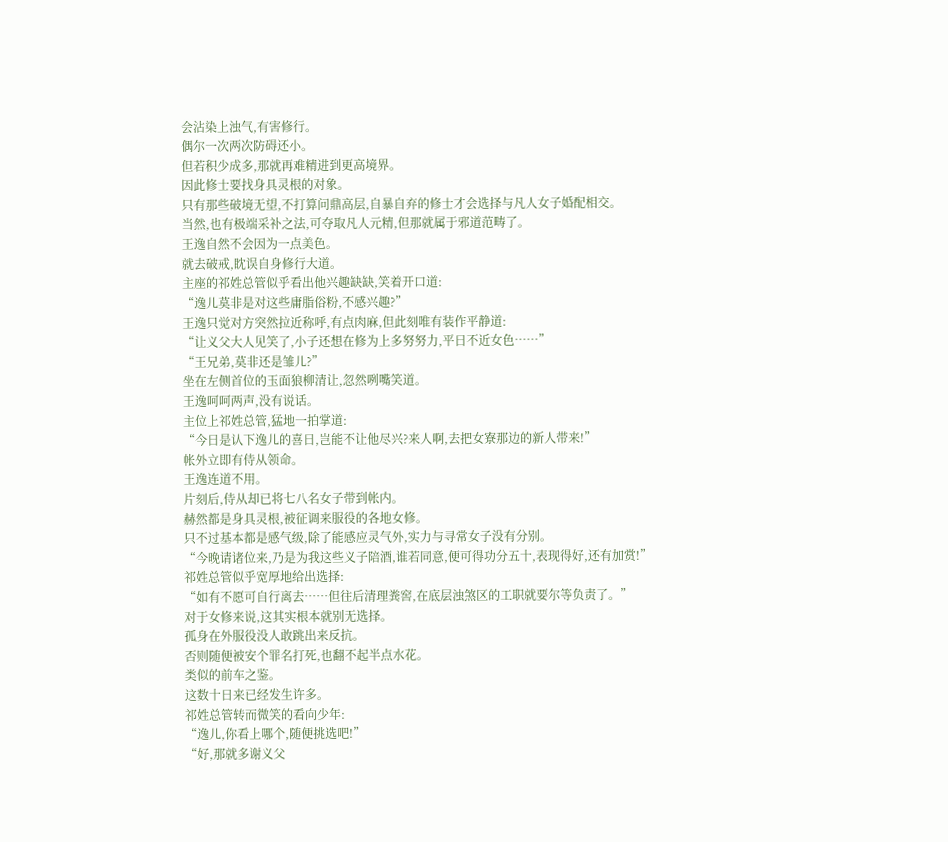会沾染上浊气,有害修行。
偶尔一次两次防碍还小。
但若积少成多,那就再难精进到更高境界。
因此修士要找身具灵根的对象。
只有那些破境无望,不打算问鼎高层,自暴自弃的修士才会选择与凡人女子婚配相交。
当然,也有极端采补之法,可夺取凡人元精,但那就属于邪道范畴了。
王逸自然不会因为一点美色。
就去破戒,眈误自身修行大道。
主座的祁姓总管似乎看出他兴趣缺缺,笑着开口道:
“逸儿莫非是对这些庸脂俗粉,不感兴趣?”
王逸只觉对方突然拉近称呼,有点肉麻,但此刻唯有装作平静道:
“让义父大人见笑了,小子还想在修为上多努努力,平日不近女色……”
“王兄弟,莫非还是雏儿?”
坐在左侧首位的玉面狼柳清让,忽然咧嘴笑道。
王逸呵呵两声,没有说话。
主位上祁姓总管,猛地一拍掌道:
“今日是认下逸儿的喜日,岂能不让他尽兴?来人啊,去把女寮那边的新人带来!”
帐外立即有侍从领命。
王逸连道不用。
片刻后,侍从却已将七八名女子带到帐内。
赫然都是身具灵根,被征调来服役的各地女修。
只不过基本都是感气级,除了能感应灵气外,实力与寻常女子没有分别。
“今晚请诸位来,乃是为我这些义子陪酒,谁若同意,便可得功分五十,表现得好,还有加赏!”
祁姓总管似乎宽厚地给出选择:
“如有不愿可自行离去……但往后清理粪窖,在底层浊煞区的工职就要尔等负责了。”
对于女修来说,这其实根本就别无选择。
孤身在外服役没人敢跳出来反抗。
否则随便被安个罪名打死,也翻不起半点水花。
类似的前车之鉴。
这数十日来已经发生许多。
祁姓总管转而微笑的看向少年:
“逸儿,你看上哪个,随便挑选吧!”
“好,那就多谢义父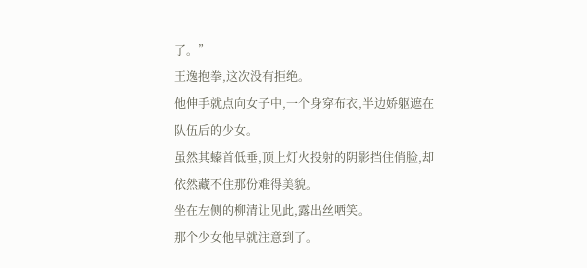了。”
王逸抱拳,这次没有拒绝。
他伸手就点向女子中,一个身穿布衣,半边娇躯遮在队伍后的少女。
虽然其螓首低垂,顶上灯火投射的阴影挡住俏脸,却依然藏不住那份难得美貌。
坐在左侧的柳清让见此,露出丝哂笑。
那个少女他早就注意到了。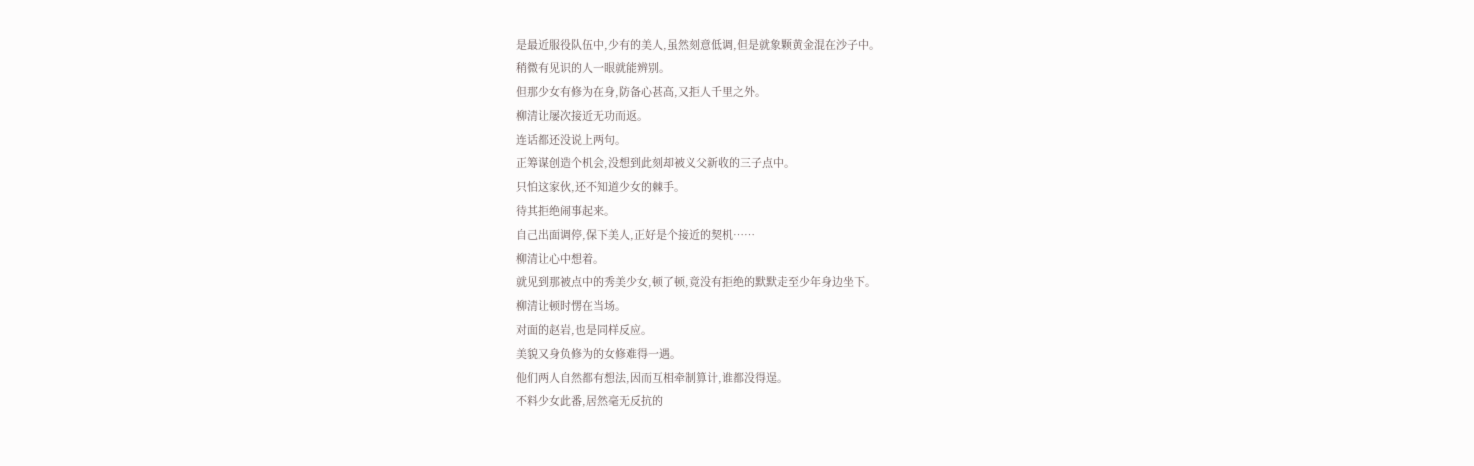是最近服役队伍中,少有的美人,虽然刻意低调,但是就象颗黄金混在沙子中。
稍微有见识的人一眼就能辨别。
但那少女有修为在身,防备心甚高,又拒人千里之外。
柳清让屡次接近无功而返。
连话都还没说上两句。
正筹谋创造个机会,没想到此刻却被义父新收的三子点中。
只怕这家伙,还不知道少女的棘手。
待其拒绝闹事起来。
自己出面调停,保下美人,正好是个接近的契机……
柳清让心中想着。
就见到那被点中的秀美少女,顿了顿,竟没有拒绝的默默走至少年身边坐下。
柳清让顿时愣在当场。
对面的赵岩,也是同样反应。
美貌又身负修为的女修难得一遇。
他们两人自然都有想法,因而互相牵制算计,谁都没得逞。
不料少女此番,居然毫无反抗的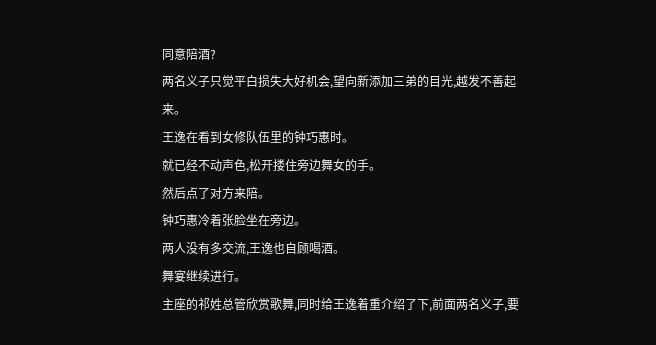同意陪酒?
两名义子只觉平白损失大好机会,望向新添加三弟的目光,越发不善起来。
王逸在看到女修队伍里的钟巧惠时。
就已经不动声色,松开搂住旁边舞女的手。
然后点了对方来陪。
钟巧惠冷着张脸坐在旁边。
两人没有多交流,王逸也自顾喝酒。
舞宴继续进行。
主座的祁姓总管欣赏歌舞,同时给王逸着重介绍了下,前面两名义子,要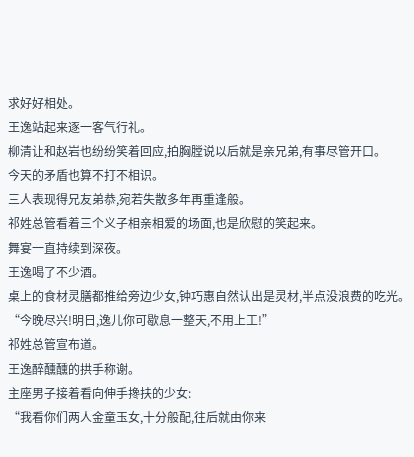求好好相处。
王逸站起来逐一客气行礼。
柳清让和赵岩也纷纷笑着回应,拍胸膛说以后就是亲兄弟,有事尽管开口。
今天的矛盾也算不打不相识。
三人表现得兄友弟恭,宛若失散多年再重逢般。
祁姓总管看着三个义子相亲相爱的场面,也是欣慰的笑起来。
舞宴一直持续到深夜。
王逸喝了不少酒。
桌上的食材灵膳都推给旁边少女,钟巧惠自然认出是灵材,半点没浪费的吃光。
“今晚尽兴!明日,逸儿你可歇息一整天,不用上工!”
祁姓总管宣布道。
王逸醉醺醺的拱手称谢。
主座男子接着看向伸手搀扶的少女:
“我看你们两人金童玉女,十分般配,往后就由你来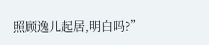照顾逸儿起居,明白吗?”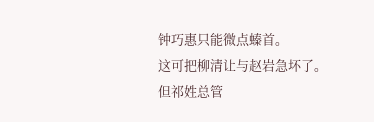钟巧惠只能微点螓首。
这可把柳清让与赵岩急坏了。
但祁姓总管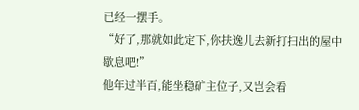已经一摆手。
“好了,那就如此定下,你扶逸儿去新打扫出的屋中歇息吧!”
他年过半百,能坐稳矿主位子,又岂会看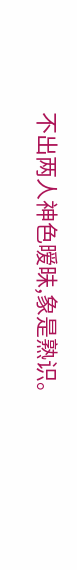不出两人神色暧昧,象是熟识。